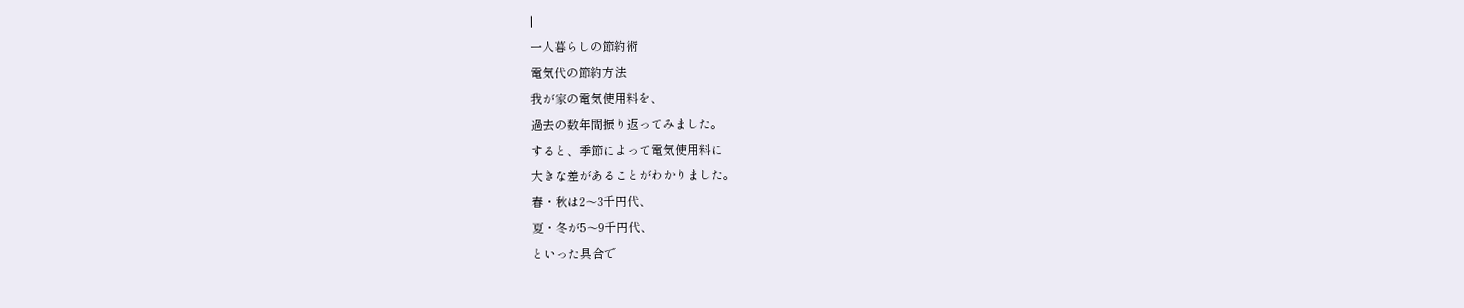|
一人暮らしの節約術
電気代の節約方法
我が家の電気使用料を、
過去の数年間振り返ってみました。
すると、季節によって電気使用料に
大きな差があることがわかりました。
春・秋は2〜3千円代、
夏・冬が5〜9千円代、
といった具合で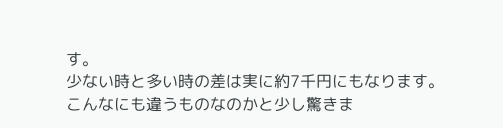す。
少ない時と多い時の差は実に約7千円にもなります。
こんなにも違うものなのかと少し驚きま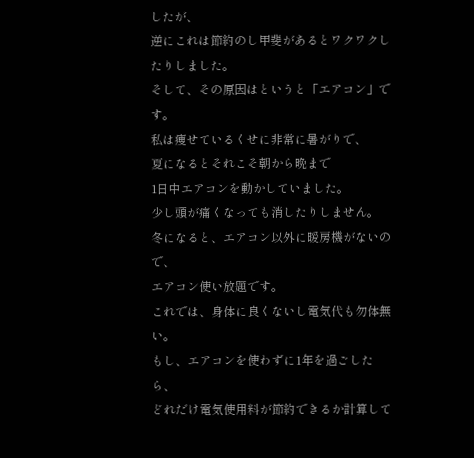したが、
逆にこれは節約のし甲斐があるとワクワクしたりしました。
そして、その原因はというと「エアコン」です。
私は痩せているくせに非常に暑がりで、
夏になるとそれこそ朝から晩まで
1日中エアコンを動かしていました。
少し頭が痛くなっても消したりしません。
冬になると、エアコン以外に暖房機がないので、
エアコン使い放題です。
これでは、身体に良くないし電気代も勿体無い。
もし、エアコンを使わずに1年を過ごしたら、
どれだけ電気使用料が節約できるか計算して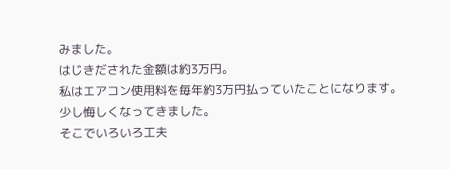みました。
はじきだされた金額は約3万円。
私はエアコン使用料を毎年約3万円払っていたことになります。
少し悔しくなってきました。
そこでいろいろ工夫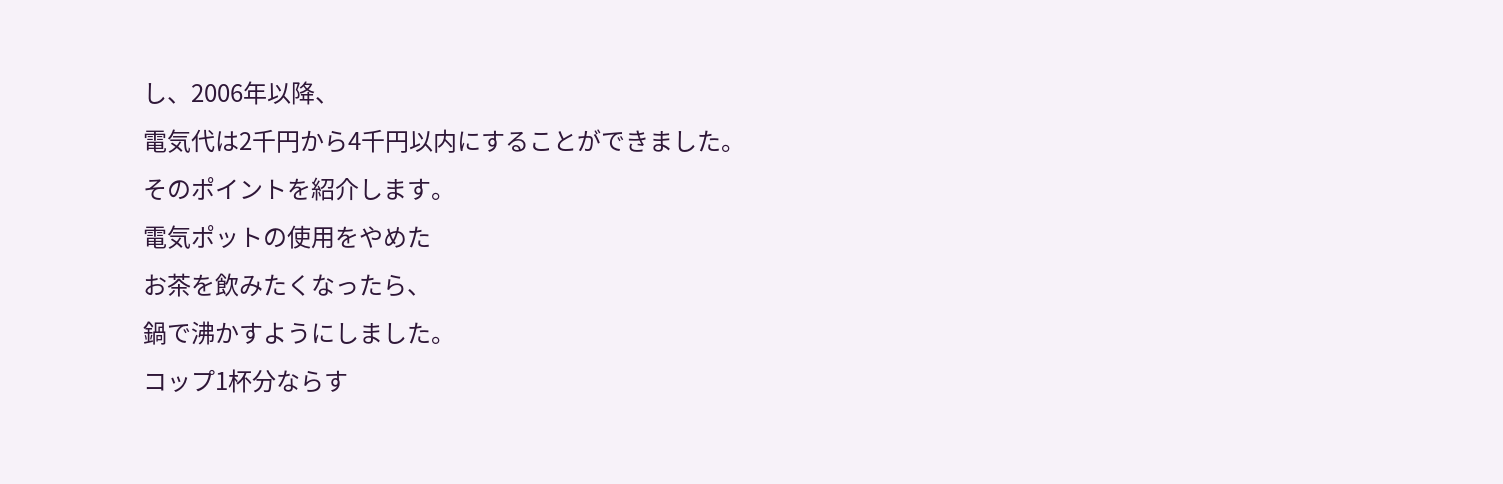し、2006年以降、
電気代は2千円から4千円以内にすることができました。
そのポイントを紹介します。
電気ポットの使用をやめた
お茶を飲みたくなったら、
鍋で沸かすようにしました。
コップ1杯分ならす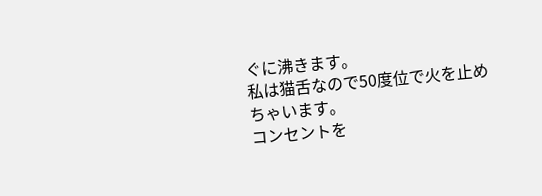ぐに沸きます。
私は猫舌なので50度位で火を止めちゃいます。
コンセントを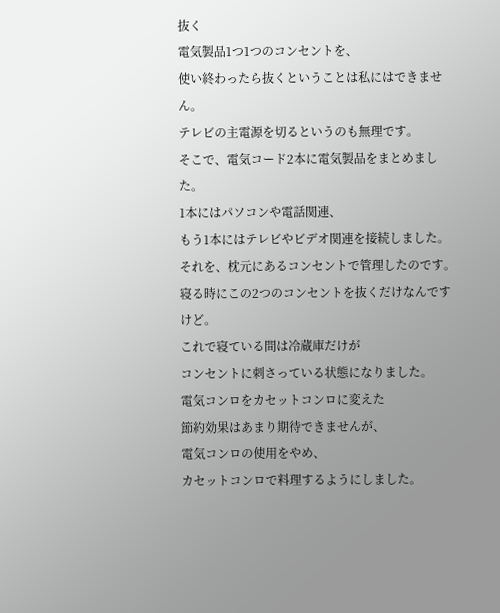抜く
電気製品1つ1つのコンセントを、
使い終わったら抜くということは私にはできません。
テレビの主電源を切るというのも無理です。
そこで、電気コード2本に電気製品をまとめました。
1本にはパソコンや電話関連、
もう1本にはテレビやビデオ関連を接続しました。
それを、枕元にあるコンセントで管理したのです。
寝る時にこの2つのコンセントを抜くだけなんですけど。
これで寝ている間は冷蔵庫だけが
コンセントに刺さっている状態になりました。
電気コンロをカセットコンロに変えた
節約効果はあまり期待できませんが、
電気コンロの使用をやめ、
カセットコンロで料理するようにしました。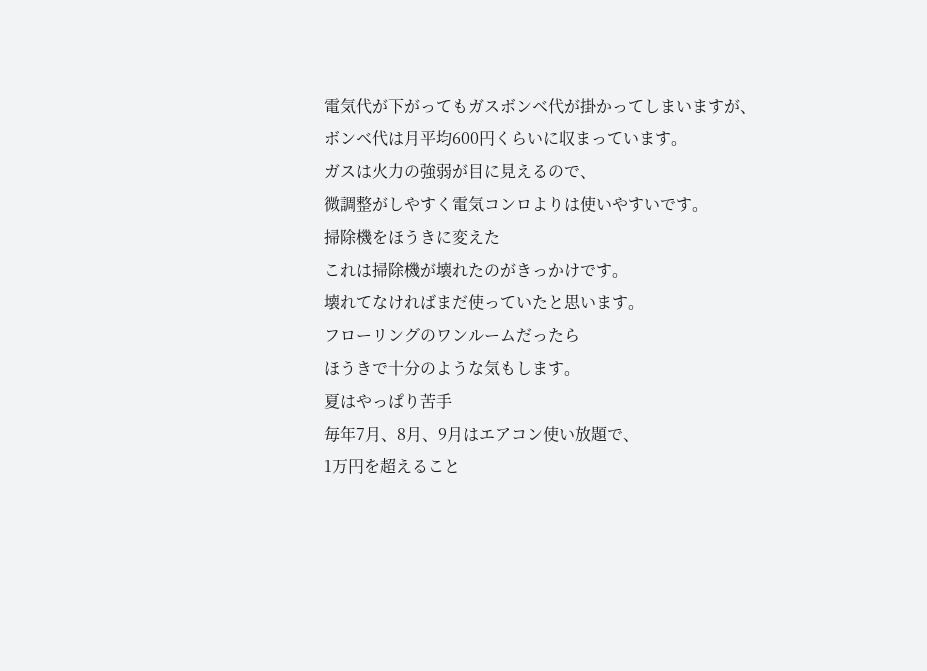電気代が下がってもガスボンベ代が掛かってしまいますが、
ボンベ代は月平均600円くらいに収まっています。
ガスは火力の強弱が目に見えるので、
微調整がしやすく電気コンロよりは使いやすいです。
掃除機をほうきに変えた
これは掃除機が壊れたのがきっかけです。
壊れてなければまだ使っていたと思います。
フローリングのワンルームだったら
ほうきで十分のような気もします。
夏はやっぱり苦手
毎年7月、8月、9月はエアコン使い放題で、
1万円を超えること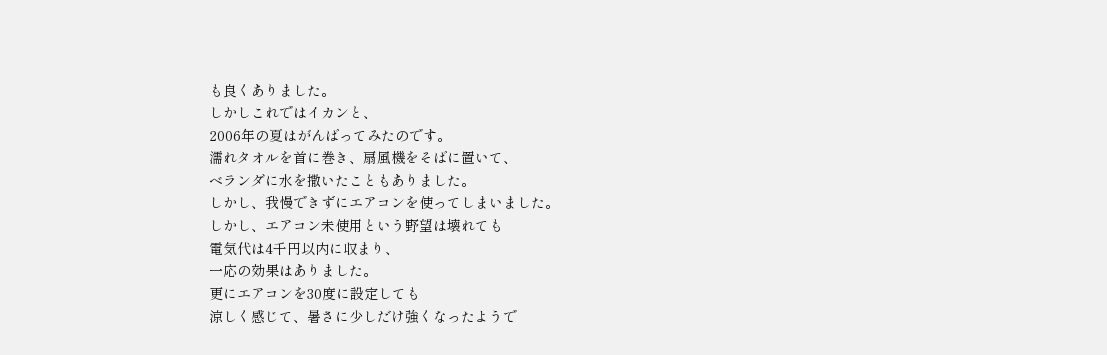も良くありました。
しかしこれではイカンと、
2006年の夏はがんばってみたのです。
濡れタオルを首に巻き、扇風機をそばに置いて、
ベランダに水を撒いたこともありました。
しかし、我慢できずにエアコンを使ってしまいました。
しかし、エアコン未使用という野望は壊れても
電気代は4千円以内に収まり、
一応の効果はありました。
更にエアコンを30度に設定しても
涼しく感じて、暑さに少しだけ強くなったようで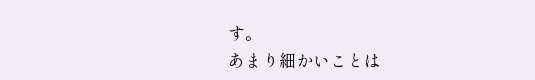す。
あまり細かいことは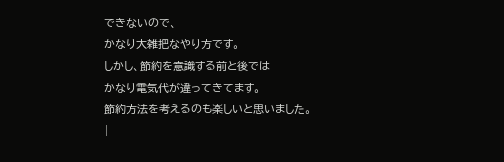できないので、
かなり大雑把なやり方です。
しかし、節約を意識する前と後では
かなり電気代が違ってきてます。
節約方法を考えるのも楽しいと思いました。
|